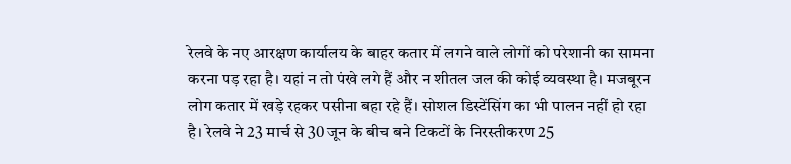रेलवे के नए आरक्षण कार्यालय के बाहर कतार में लगने वाले लोगों को परेशानी का सामना करना पड़ रहा है। यहां न तो पंखे लगे हैं और न शीतल जल की कोई व्यवस्था है। मजबूरन लोग कतार में खड़े रहकर पसीना बहा रहे हैं। सोशल डिस्टेंसिंग का भी पालन नहीं हो रहा है। रेलवे ने 23 मार्च से 30 जून के बीच बने टिकटों के निरस्तीकरण 25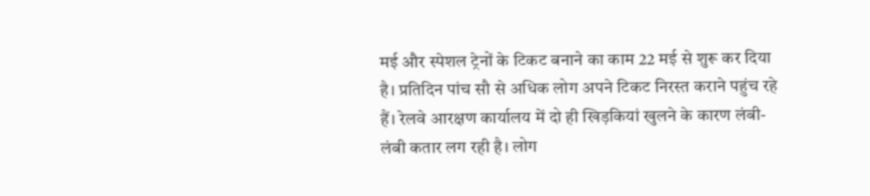मई और स्पेशल ट्रेनों के टिकट बनाने का काम 22 मई से शुरू कर दिया है। प्रतिदिन पांच सौ से अधिक लोग अपने टिकट निरस्त कराने पहुंच रहे हैं। रेलवे आरक्षण कार्यालय में दो ही खिड़कियां खुलने के कारण लंबी- लंबी कतार लग रही है। लोग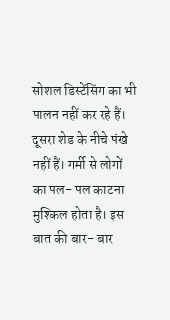सोशल डिस्टेंसिंग का भी पालन नहीं कर रहे हैं। दूसरा शेड के नीचे पंखे नहीं हैं। गर्मी से लोगों का पल- पल काटना मुश्किल होता है। इस बात की बार- बार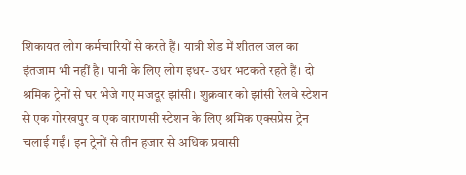शिकायत लोग कर्मचारियों से करते हैं। यात्री शेड में शीतल जल का इंतजाम भी नहीं है। पानी के लिए लोग इधर- उधर भटकते रहते हैं। दो श्रमिक ट्रेनों से घर भेजे गए मजदूर झांसी। शुक्रवार को झांसी रेलवे स्टेशन से एक गोरखपुर व एक वाराणसी स्टेशन के लिए श्रमिक एक्सप्रेस ट्रेन चलाई गईं। इन ट्रेनों से तीन हजार से अधिक प्रवासी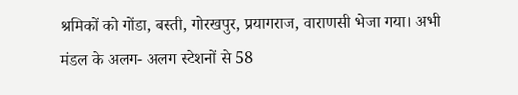श्रमिकों को गोंडा, बस्ती, गोरखपुर, प्रयागराज, वाराणसी भेजा गया। अभी मंडल के अलग- अलग स्टेशनों से 58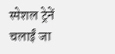स्पेशल ट्रेनें चलाईं जा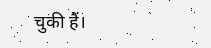चुकी हैं।